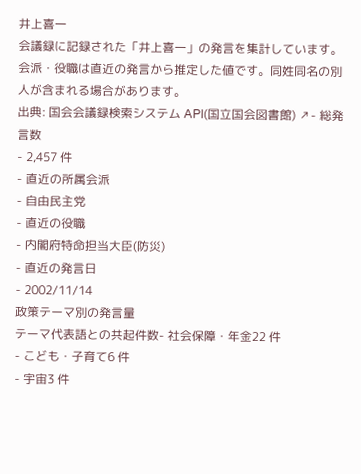井上喜一
会議録に記録された「井上喜一」の発言を集計しています。会派・役職は直近の発言から推定した値です。同姓同名の別人が含まれる場合があります。
出典: 国会会議録検索システム API(国立国会図書館) ↗- 総発言数
- 2,457 件
- 直近の所属会派
- 自由民主党
- 直近の役職
- 内閣府特命担当大臣(防災)
- 直近の発言日
- 2002/11/14
政策テーマ別の発言量
テーマ代表語との共起件数- 社会保障・年金22 件
- こども・子育て6 件
- 宇宙3 件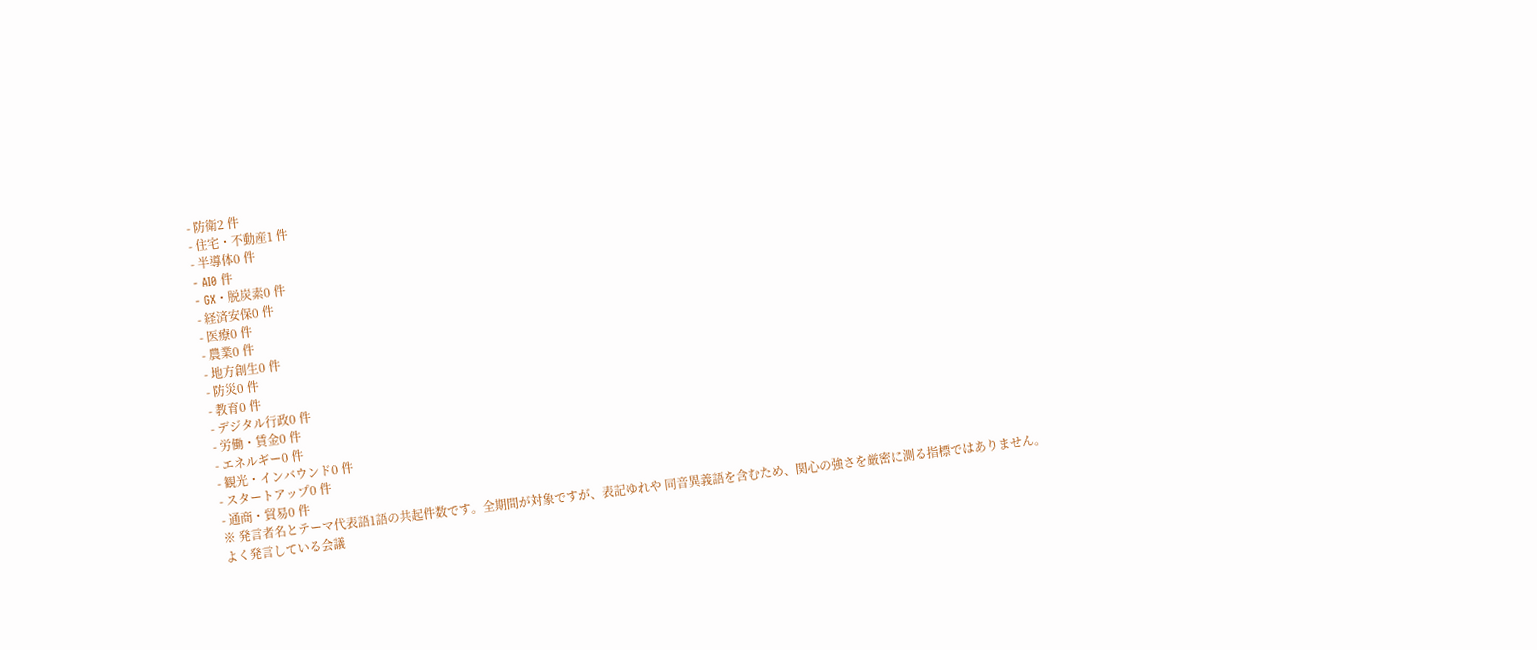- 防衛2 件
- 住宅・不動産1 件
- 半導体0 件
- AI0 件
- GX・脱炭素0 件
- 経済安保0 件
- 医療0 件
- 農業0 件
- 地方創生0 件
- 防災0 件
- 教育0 件
- デジタル行政0 件
- 労働・賃金0 件
- エネルギー0 件
- 観光・インバウンド0 件
- スタートアップ0 件
- 通商・貿易0 件
※ 発言者名とテーマ代表語1語の共起件数です。全期間が対象ですが、表記ゆれや 同音異義語を含むため、関心の強さを厳密に測る指標ではありません。
よく発言している会議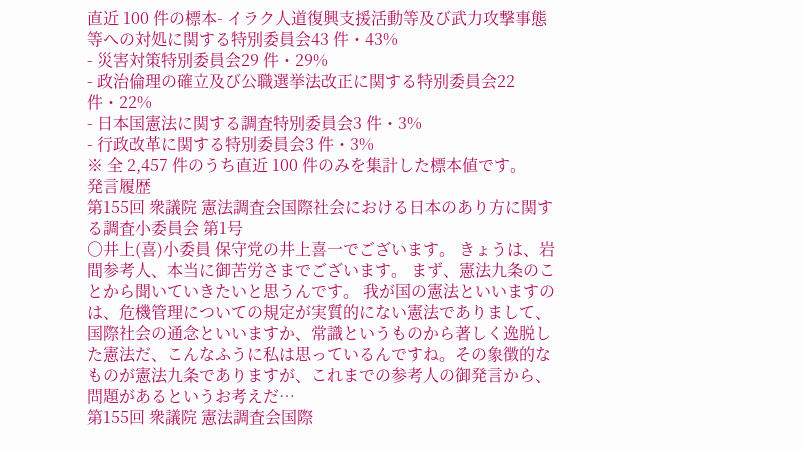直近 100 件の標本- イラク人道復興支援活動等及び武力攻撃事態等への対処に関する特別委員会43 件・43%
- 災害対策特別委員会29 件・29%
- 政治倫理の確立及び公職選挙法改正に関する特別委員会22 件・22%
- 日本国憲法に関する調査特別委員会3 件・3%
- 行政改革に関する特別委員会3 件・3%
※ 全 2,457 件のうち直近 100 件のみを集計した標本値です。
発言履歴
第155回 衆議院 憲法調査会国際社会における日本のあり方に関する調査小委員会 第1号
○井上(喜)小委員 保守党の井上喜一でございます。 きょうは、岩間参考人、本当に御苦労さまでございます。 まず、憲法九条のことから聞いていきたいと思うんです。 我が国の憲法といいますのは、危機管理についての規定が実質的にない憲法でありまして、国際社会の通念といいますか、常識というものから著しく逸脱した憲法だ、こんなふうに私は思っているんですね。その象徴的なものが憲法九条でありますが、これまでの参考人の御発言から、問題があるというお考えだ…
第155回 衆議院 憲法調査会国際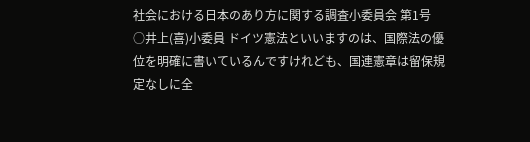社会における日本のあり方に関する調査小委員会 第1号
○井上(喜)小委員 ドイツ憲法といいますのは、国際法の優位を明確に書いているんですけれども、国連憲章は留保規定なしに全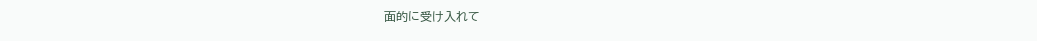面的に受け入れて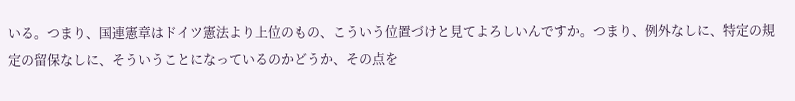いる。つまり、国連憲章はドイツ憲法より上位のもの、こういう位置づけと見てよろしいんですか。つまり、例外なしに、特定の規定の留保なしに、そういうことになっているのかどうか、その点を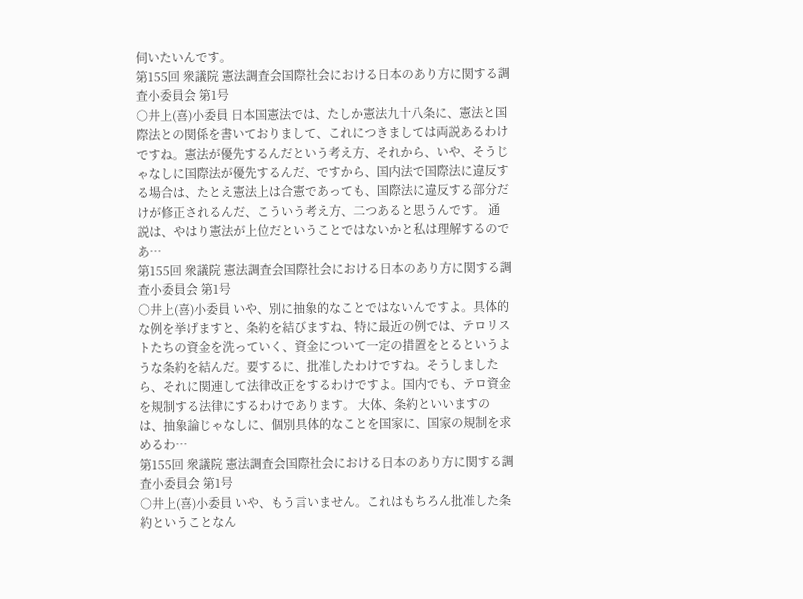伺いたいんです。
第155回 衆議院 憲法調査会国際社会における日本のあり方に関する調査小委員会 第1号
○井上(喜)小委員 日本国憲法では、たしか憲法九十八条に、憲法と国際法との関係を書いておりまして、これにつきましては両説あるわけですね。憲法が優先するんだという考え方、それから、いや、そうじゃなしに国際法が優先するんだ、ですから、国内法で国際法に違反する場合は、たとえ憲法上は合憲であっても、国際法に違反する部分だけが修正されるんだ、こういう考え方、二つあると思うんです。 通説は、やはり憲法が上位だということではないかと私は理解するのであ…
第155回 衆議院 憲法調査会国際社会における日本のあり方に関する調査小委員会 第1号
○井上(喜)小委員 いや、別に抽象的なことではないんですよ。具体的な例を挙げますと、条約を結びますね、特に最近の例では、テロリストたちの資金を洗っていく、資金について一定の措置をとるというような条約を結んだ。要するに、批准したわけですね。そうしましたら、それに関連して法律改正をするわけですよ。国内でも、テロ資金を規制する法律にするわけであります。 大体、条約といいますのは、抽象論じゃなしに、個別具体的なことを国家に、国家の規制を求めるわ…
第155回 衆議院 憲法調査会国際社会における日本のあり方に関する調査小委員会 第1号
○井上(喜)小委員 いや、もう言いません。これはもちろん批准した条約ということなん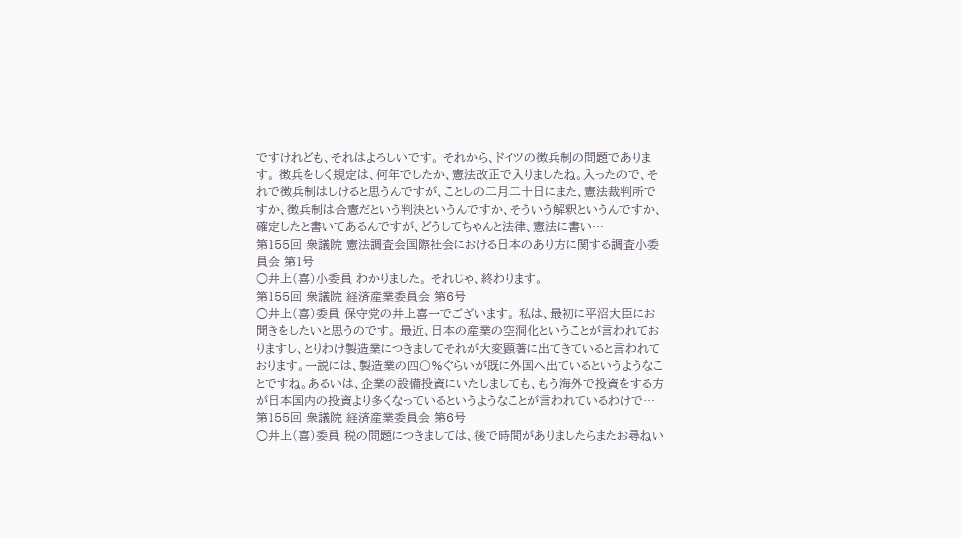ですけれども、それはよろしいです。 それから、ドイツの徴兵制の問題であります。 徴兵をしく規定は、何年でしたか、憲法改正で入りましたね。入ったので、それで徴兵制はしけると思うんですが、ことしの二月二十日にまた、憲法裁判所ですか、徴兵制は合憲だという判決というんですか、そういう解釈というんですか、確定したと書いてあるんですが、どうしてちゃんと法律、憲法に書い…
第155回 衆議院 憲法調査会国際社会における日本のあり方に関する調査小委員会 第1号
○井上(喜)小委員 わかりました。 それじゃ、終わります。
第155回 衆議院 経済産業委員会 第6号
○井上(喜)委員 保守党の井上喜一でございます。 私は、最初に平沼大臣にお聞きをしたいと思うのです。 最近、日本の産業の空洞化ということが言われておりますし、とりわけ製造業につきましてそれが大変顕著に出てきていると言われております。一説には、製造業の四〇%ぐらいが既に外国へ出ているというようなことですね。あるいは、企業の設備投資にいたしましても、もう海外で投資をする方が日本国内の投資より多くなっているというようなことが言われているわけで…
第155回 衆議院 経済産業委員会 第6号
○井上(喜)委員 税の問題につきましては、後で時間がありましたらまたお尋ねい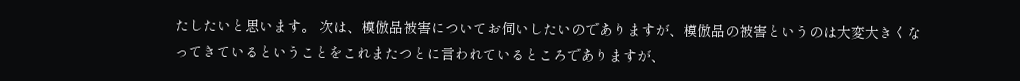たしたいと思います。 次は、模倣品被害についてお伺いしたいのでありますが、模倣品の被害というのは大変大きくなってきているということをこれまたつとに言われているところでありますが、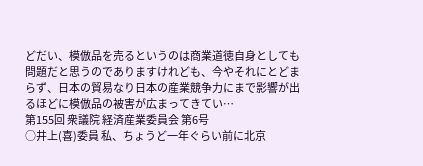どだい、模倣品を売るというのは商業道徳自身としても問題だと思うのでありますけれども、今やそれにとどまらず、日本の貿易なり日本の産業競争力にまで影響が出るほどに模倣品の被害が広まってきてい…
第155回 衆議院 経済産業委員会 第6号
○井上(喜)委員 私、ちょうど一年ぐらい前に北京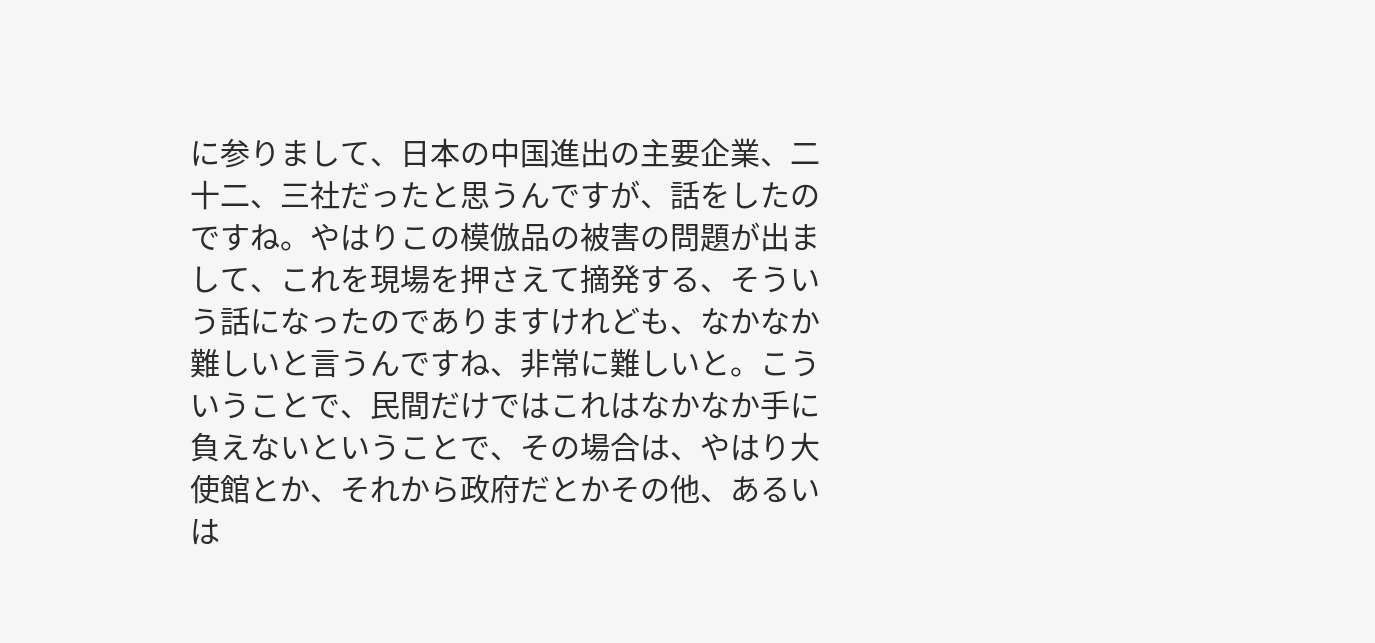に参りまして、日本の中国進出の主要企業、二十二、三社だったと思うんですが、話をしたのですね。やはりこの模倣品の被害の問題が出まして、これを現場を押さえて摘発する、そういう話になったのでありますけれども、なかなか難しいと言うんですね、非常に難しいと。こういうことで、民間だけではこれはなかなか手に負えないということで、その場合は、やはり大使館とか、それから政府だとかその他、あるいは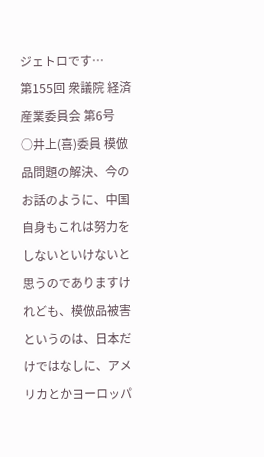ジェトロです…
第155回 衆議院 経済産業委員会 第6号
○井上(喜)委員 模倣品問題の解決、今のお話のように、中国自身もこれは努力をしないといけないと思うのでありますけれども、模倣品被害というのは、日本だけではなしに、アメリカとかヨーロッパ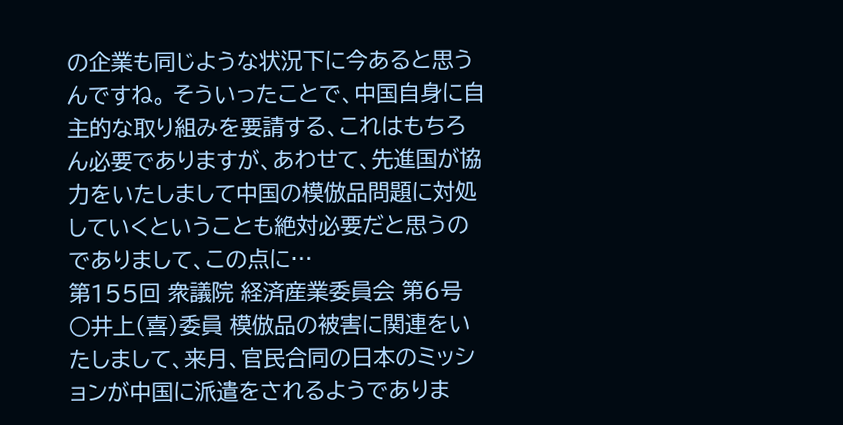の企業も同じような状況下に今あると思うんですね。 そういったことで、中国自身に自主的な取り組みを要請する、これはもちろん必要でありますが、あわせて、先進国が協力をいたしまして中国の模倣品問題に対処していくということも絶対必要だと思うのでありまして、この点に…
第155回 衆議院 経済産業委員会 第6号
○井上(喜)委員 模倣品の被害に関連をいたしまして、来月、官民合同の日本のミッションが中国に派遣をされるようでありま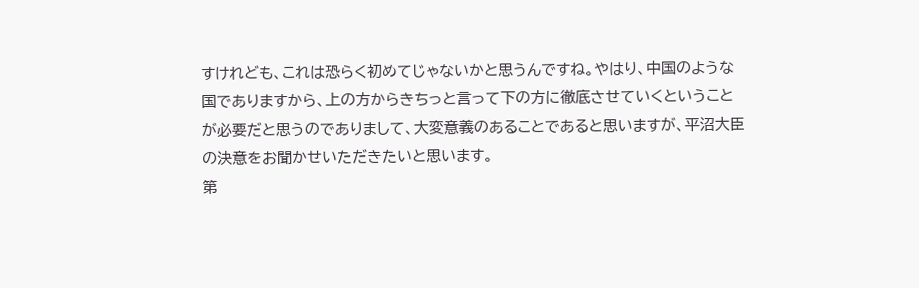すけれども、これは恐らく初めてじゃないかと思うんですね。やはり、中国のような国でありますから、上の方からきちっと言って下の方に徹底させていくということが必要だと思うのでありまして、大変意義のあることであると思いますが、平沼大臣の決意をお聞かせいただきたいと思います。
第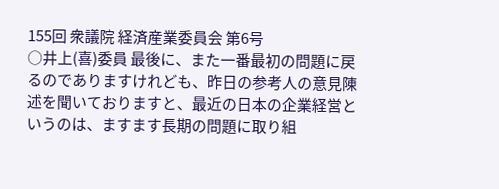155回 衆議院 経済産業委員会 第6号
○井上(喜)委員 最後に、また一番最初の問題に戻るのでありますけれども、昨日の参考人の意見陳述を聞いておりますと、最近の日本の企業経営というのは、ますます長期の問題に取り組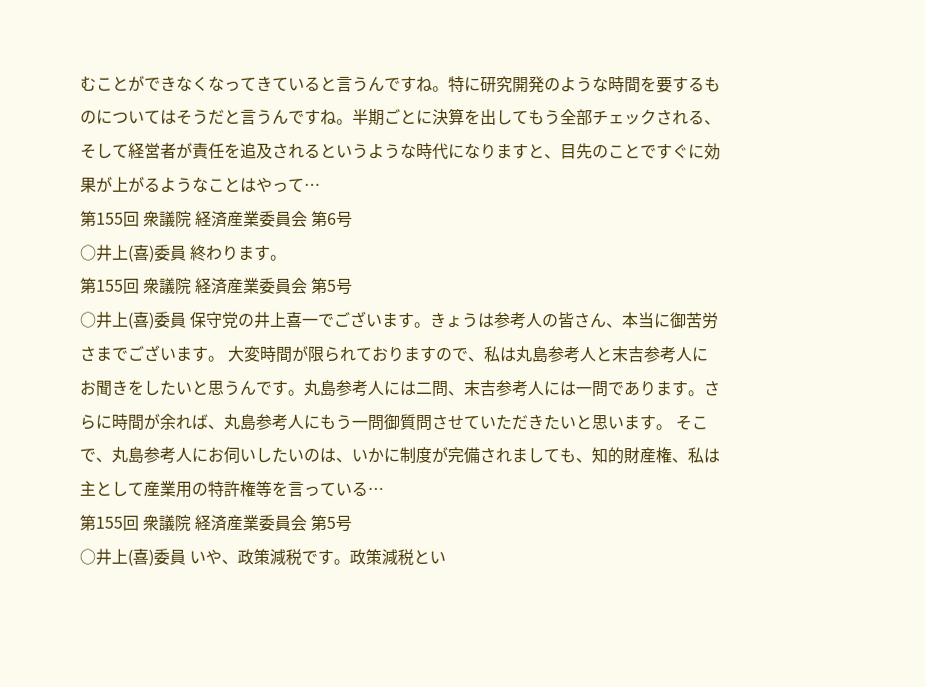むことができなくなってきていると言うんですね。特に研究開発のような時間を要するものについてはそうだと言うんですね。半期ごとに決算を出してもう全部チェックされる、そして経営者が責任を追及されるというような時代になりますと、目先のことですぐに効果が上がるようなことはやって…
第155回 衆議院 経済産業委員会 第6号
○井上(喜)委員 終わります。
第155回 衆議院 経済産業委員会 第5号
○井上(喜)委員 保守党の井上喜一でございます。きょうは参考人の皆さん、本当に御苦労さまでございます。 大変時間が限られておりますので、私は丸島参考人と末吉参考人にお聞きをしたいと思うんです。丸島参考人には二問、末吉参考人には一問であります。さらに時間が余れば、丸島参考人にもう一問御質問させていただきたいと思います。 そこで、丸島参考人にお伺いしたいのは、いかに制度が完備されましても、知的財産権、私は主として産業用の特許権等を言っている…
第155回 衆議院 経済産業委員会 第5号
○井上(喜)委員 いや、政策減税です。政策減税とい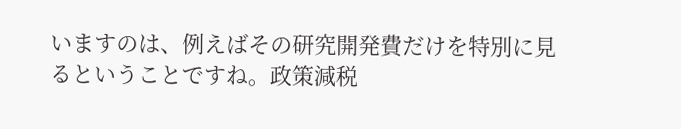いますのは、例えばその研究開発費だけを特別に見るということですね。政策減税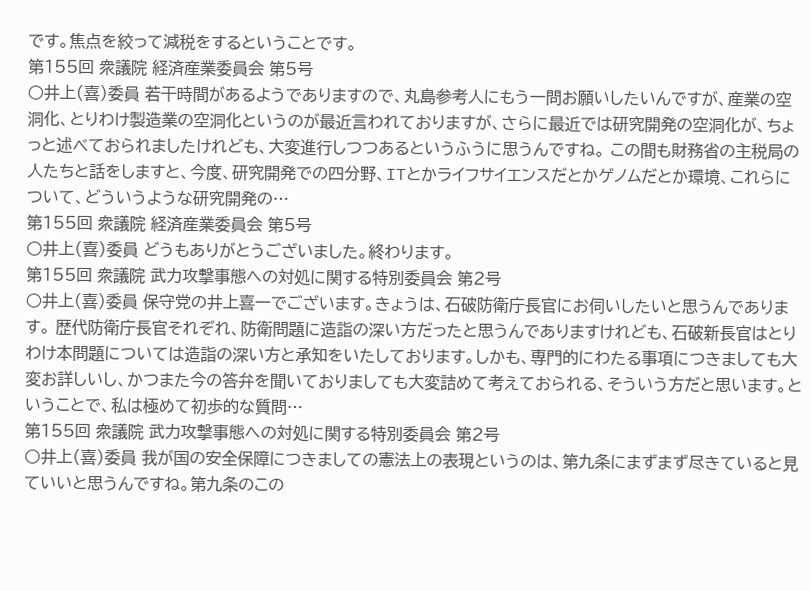です。焦点を絞って減税をするということです。
第155回 衆議院 経済産業委員会 第5号
○井上(喜)委員 若干時間があるようでありますので、丸島参考人にもう一問お願いしたいんですが、産業の空洞化、とりわけ製造業の空洞化というのが最近言われておりますが、さらに最近では研究開発の空洞化が、ちょっと述べておられましたけれども、大変進行しつつあるというふうに思うんですね。 この間も財務省の主税局の人たちと話をしますと、今度、研究開発での四分野、ITとかライフサイエンスだとかゲノムだとか環境、これらについて、どういうような研究開発の…
第155回 衆議院 経済産業委員会 第5号
○井上(喜)委員 どうもありがとうございました。終わります。
第155回 衆議院 武力攻撃事態への対処に関する特別委員会 第2号
○井上(喜)委員 保守党の井上喜一でございます。きょうは、石破防衛庁長官にお伺いしたいと思うんであります。 歴代防衛庁長官それぞれ、防衛問題に造詣の深い方だったと思うんでありますけれども、石破新長官はとりわけ本問題については造詣の深い方と承知をいたしております。しかも、専門的にわたる事項につきましても大変お詳しいし、かつまた今の答弁を聞いておりましても大変詰めて考えておられる、そういう方だと思います。ということで、私は極めて初歩的な質問…
第155回 衆議院 武力攻撃事態への対処に関する特別委員会 第2号
○井上(喜)委員 我が国の安全保障につきましての憲法上の表現というのは、第九条にまずまず尽きていると見ていいと思うんですね。第九条のこの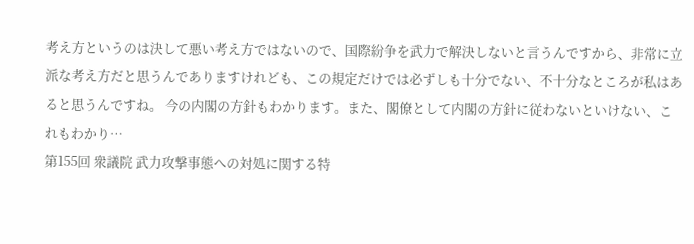考え方というのは決して悪い考え方ではないので、国際紛争を武力で解決しないと言うんですから、非常に立派な考え方だと思うんでありますけれども、この規定だけでは必ずしも十分でない、不十分なところが私はあると思うんですね。 今の内閣の方針もわかります。また、閣僚として内閣の方針に従わないといけない、これもわかり…
第155回 衆議院 武力攻撃事態への対処に関する特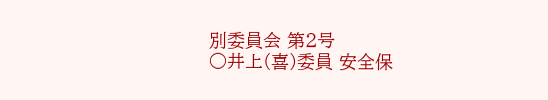別委員会 第2号
○井上(喜)委員 安全保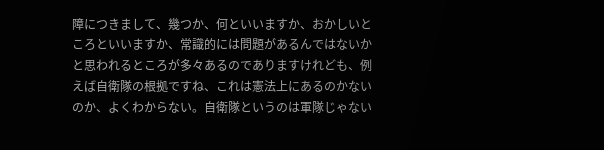障につきまして、幾つか、何といいますか、おかしいところといいますか、常識的には問題があるんではないかと思われるところが多々あるのでありますけれども、例えば自衛隊の根拠ですね、これは憲法上にあるのかないのか、よくわからない。自衛隊というのは軍隊じゃない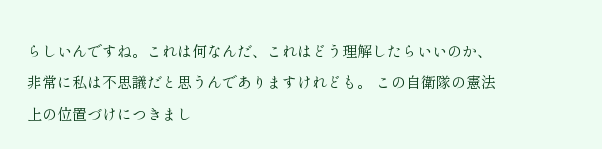らしいんですね。これは何なんだ、これはどう理解したらいいのか、非常に私は不思議だと思うんでありますけれども。 この自衛隊の憲法上の位置づけにつきまし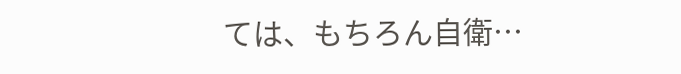ては、もちろん自衛…